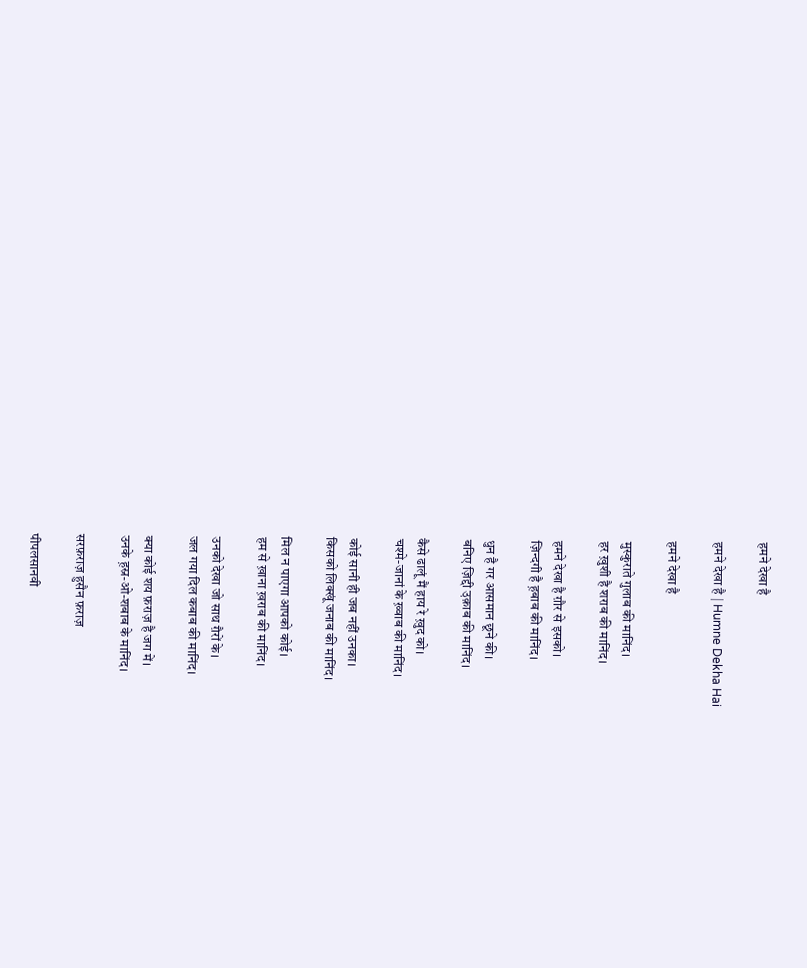हमने देखा है

हमने देखा है | Humne Dekha Hai

हमने देखा है

मुस्कुराते गुलाब की मानिंद।
हर ख़ुशी है शराब की मानिंद।

हमने देखा है ग़ौर से इसको।
ज़िन्दगी है ह़बाब की मानिंद।

धुन है गर आसमान छूने की।
बनिए ज़िद्दी उ़क़ाब की मानिंद।

कैसे ढालूं मैं हाय रे ख़ुद को।
चश्मे-जानां के ख़्वाब की मानिंद।

कोई सानी ही जब नहीं उनका।
किसको लिक्खूं जनाब की मानिंद।

मिल न पाएगा आपको कोई।
हम से ख़ाना ख़राब की मानिंद।

उनको देखा जो साथ ग़ैरों के।
जल गया दिल कबाब की मानिंद।

क्या कोई शय फ़राज़ है जग में।
उनके ह़स्न-ओ-शबाब के मानिंद।

सरफ़राज़ हुसैन फ़राज़

पीपलसानवी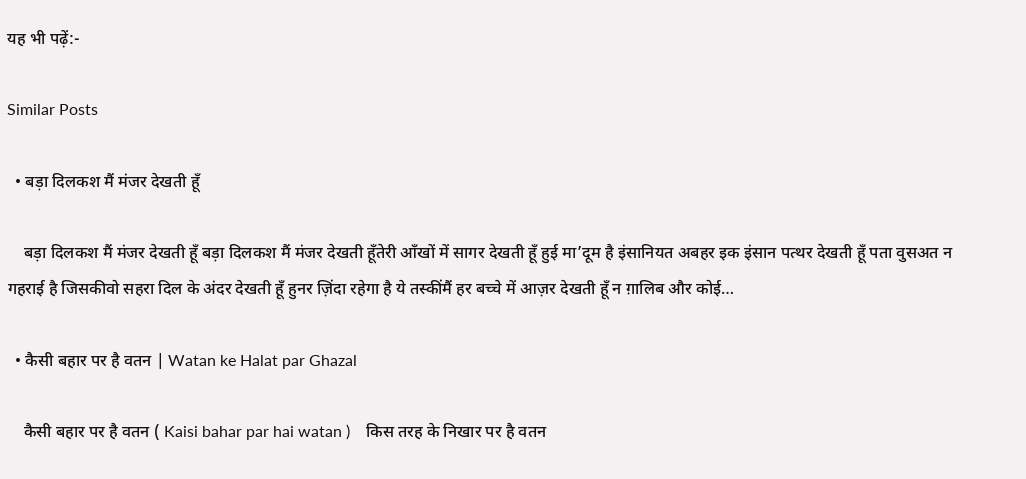यह भी पढ़ें:-

Similar Posts

  • बड़ा दिलकश मैं मंजर देखती हूँ

    बड़ा दिलकश मैं मंजर देखती हूँ बड़ा दिलकश मैं मंजर देखती हूँतेरी आँखों में सागर देखती हूँ हुई मा’दूम है इंसानियत अबहर इक इंसान पत्थर देखती हूँ पता वुसअत न गहराई है जिसकीवो सहरा दिल के अंदर देखती हूँ हुनर ज़िंदा रहेगा है ये तस्कींमैं हर बच्चे में आज़र देखती हूँ न ग़ालिब और कोई…

  • कैसी बहार पर है वतन | Watan ke Halat par Ghazal

    कैसी बहार पर है वतन ( Kaisi bahar par hai watan )    किस तरह के निखार पर है वतन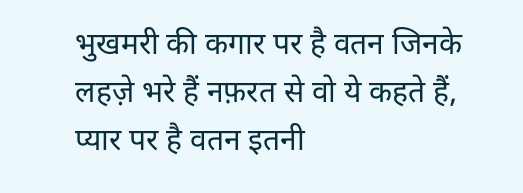भुखमरी की कगार पर है वतन जिनके लहज़े भरे हैं नफ़रत से वो ये कहते हैं, प्यार पर है वतन इतनी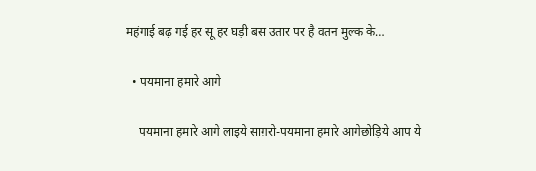महंगाई बढ़ गई हर सू हर घड़ी बस उतार पर है वतन मुल्क के…

  • पयमाना हमारे आगे

    पयमाना हमारे आगे लाइये साग़रो-पयमाना हमारे आगेछोड़िये आप ये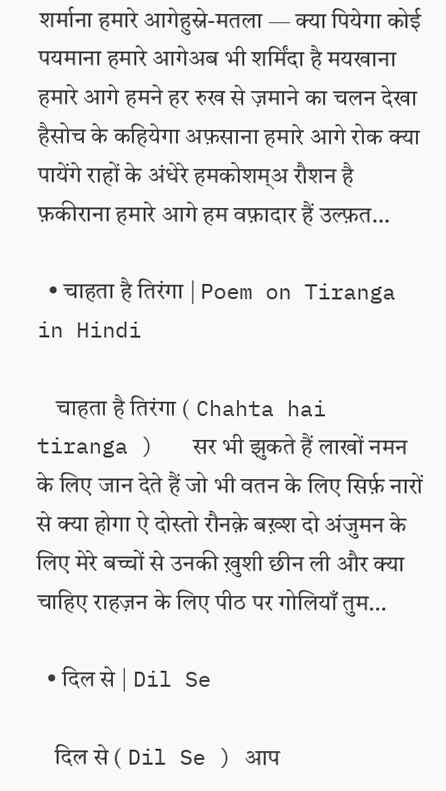शर्माना हमारे आगेहुस्ने-मतला — क्या पियेगा कोई पयमाना हमारे आगेअब भी शर्मिंदा है मयखाना हमारे आगे हमने हर रुख से ज़माने का चलन देखा हैसोच के कहियेगा अफ़साना हमारे आगे रोक क्या पायेंगे राहों के अंधेरे हमकोशम्अ रौशन है फ़कीराना हमारे आगे हम वफ़ादार हैं उल्फ़त…

  • चाहता है तिरंगा | Poem on Tiranga in Hindi

    चाहता है तिरंगा ( Chahta hai tiranga )   सर भी झुकते हैं लाखों नमन के लिए जान देते हैं जो भी वतन के लिए सिर्फ़ नारों से क्या होगा ऐ दोस्तो रौनक़े बख़्श दो अंजुमन के लिए मेरे बच्चों से उनकी ख़ुशी छीन ली और क्या चाहिए राहज़न के लिए पीठ पर गोलियाँ तुम…

  • दिल से | Dil Se

    दिल से ( Dil Se ) आप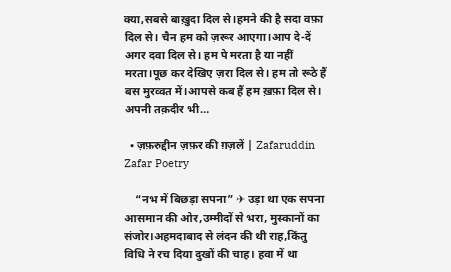क्या,सबसे बाख़ुदा दिल से।हमने की है सदा वफ़ा दिल से। चैन हम को ज़रूर आएगा।आप दे-दें अगर दवा दिल से। हम पे मरता है या नहीं मरता।पूछ कर देखिए ज़रा दिल से। हम तो रूठे हैं बस मुरव्वत में।आपसे कब हैं हम ख़फ़ा दिल से। अपनी तक़दीर भी…

  • ज़फ़रुद्दीन ज़फ़र की ग़ज़लें | Zafaruddin Zafar Poetry

    “नभ में बिछड़ा सपना” ✈ उड़ा था एक सपना आसमान की ओर,उम्मीदों से भरा, मुस्कानों का संजोर।अहमदाबाद से लंदन की थी राह,किंतु विधि ने रच दिया दुखों की चाह। हवा में था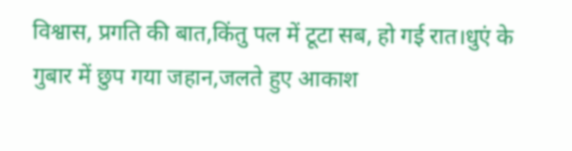विश्वास, प्रगति की बात,किंतु पल में टूटा सब, हो गई रात।धुएं के गुबार में छुप गया जहान,जलते हुए आकाश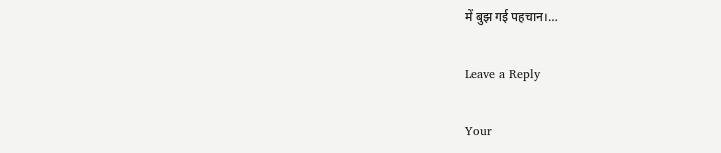में बुझ गई पहचान।…

Leave a Reply

Your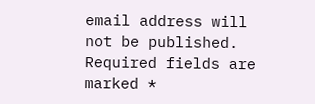email address will not be published. Required fields are marked *